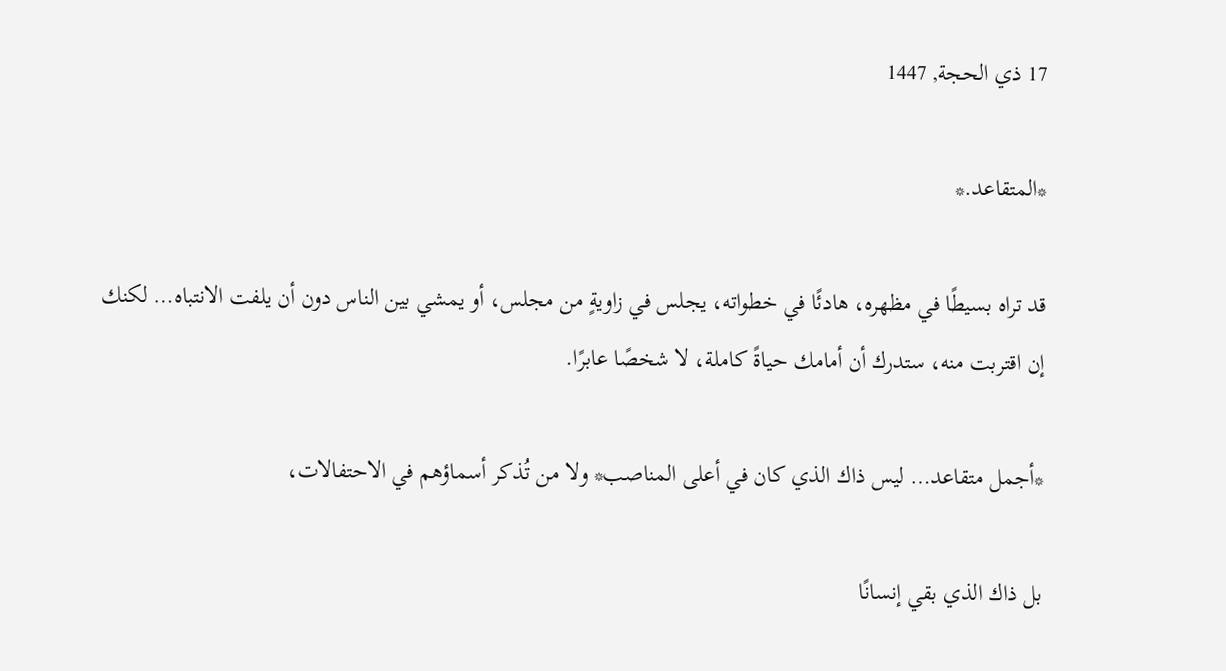17 ذي الحجة, 1447

*المتقاعد.*

قد تراه بسيطًا في مظهره، هادئًا في خطواته، يجلس في زاويةٍ من مجلس، أو يمشي بين الناس دون أن يلفت الانتباه… لكنك إن اقتربت منه، ستدرك أن أمامك حياةً كاملة، لا شخصًا عابرًا.

*أجمل متقاعد… ليس ذاك الذي كان في أعلى المناصب* ولا من تُذكر أسماؤهم في الاحتفالات،

بل ذاك الذي بقي إنسانًا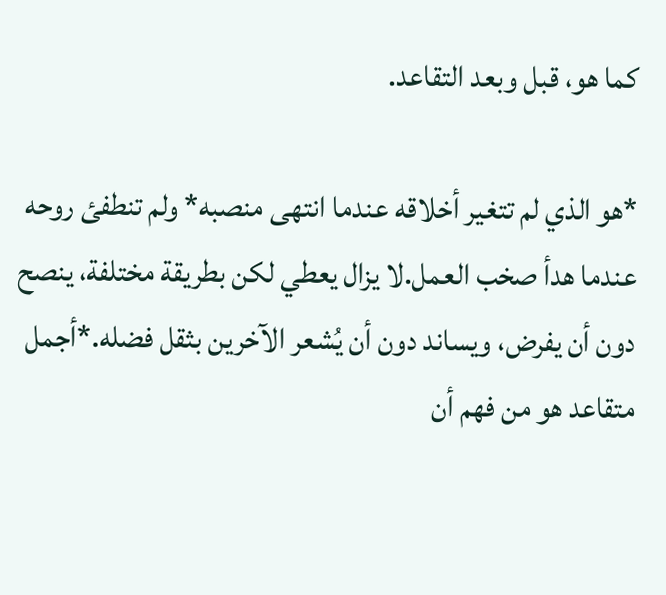كما هو، قبل وبعد التقاعد.

*هو الذي لم تتغير أخلاقه عندما انتهى منصبه* ولم تنطفئ روحه عندما هدأ صخب العمل.لا يزال يعطي لكن بطريقة مختلفة، ينصح دون أن يفرض، ويساند دون أن يُشعر الآخرين بثقل فضله.*أجمل متقاعد هو من فهم أن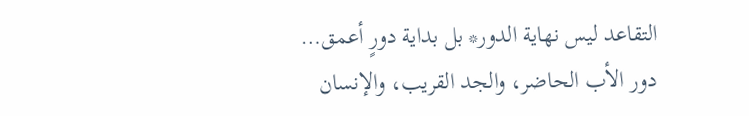التقاعد ليس نهاية الدور* بل بداية دورٍ أعمق… دور الأب الحاضر، والجد القريب، والإنسان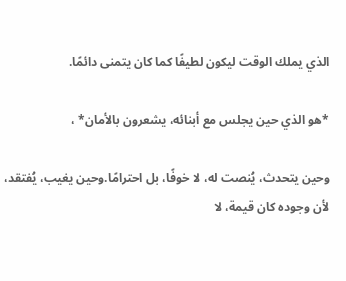الذي يملك الوقت ليكون لطيفًا كما كان يتمنى دائمًا.

*هو الذي حين يجلس مع أبنائه، يشعرون بالأمان* ،

وحين يتحدث، يُنصت له، لا خوفًا، بل احترامًا.وحين يغيب، يُفتقد، لأن وجوده كان قيمة، لا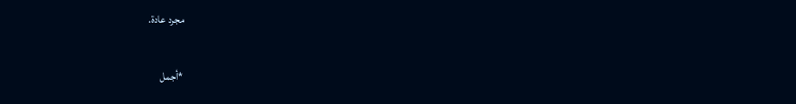مجرد عادة.

*أجمل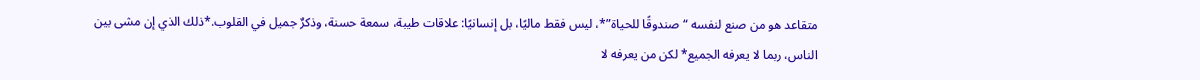متقاعد هو من صنع لنفسه “صندوقًا للحياة”*، ليس فقط ماليًا، بل إنسانيًا: علاقات طيبة، سمعة حسنة، وذكرٌ جميل في القلوب.*ذلك الذي إن مشى بين الناس، ربما لا يعرفه الجميع* لكن من يعرفه لا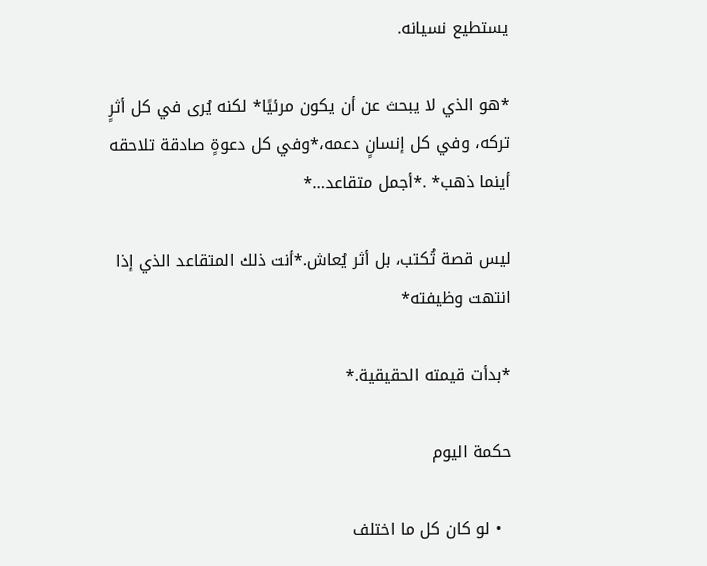يستطيع نسيانه.

*هو الذي لا يبحث عن أن يكون مرئيًا* لكنه يُرى في كل أثرٍ تركه، وفي كل إنسانٍ دعمه،*وفي كل دعوةٍ صادقة تلاحقه أينما ذهب* .*أجمل متقاعد…*

ليس قصة تُكتب، بل أثر يُعاش.*أنت ذلك المتقاعد الذي إذا انتهت وظيفته*

*بدأت قيمته الحقيقية.*

حكمة اليوم

  • لو كان كل ما اختلف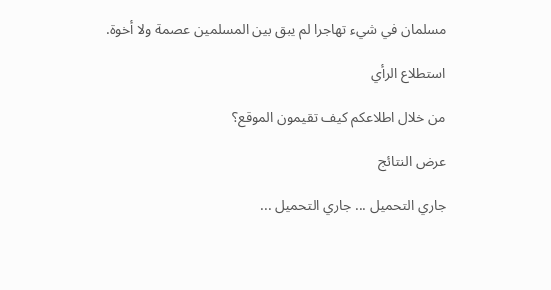مسلمان في شيء تهاجرا لم يبق بين المسلمين عصمة ولا أخوة.

استطلاع الرأي

من خلال اطلاعكم كيف تقيمون الموقع؟

عرض النتائج

جاري التحميل ... جاري التحميل ...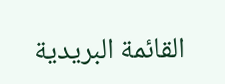القائمة البريدية